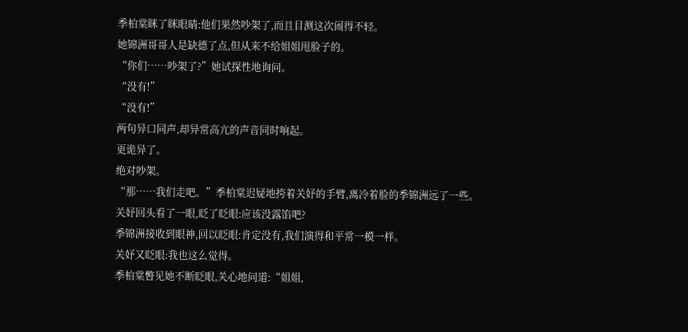季柏棠眯了眯眼睛:他们果然吵架了,而且目测这次闹得不轻。
她锦洲哥哥人是缺德了点,但从来不给姐姐甩脸子的。
“你们……吵架了?”她试探性地询问。
“没有!”
“没有!”
两句异口同声,却异常高亢的声音同时响起。
更诡异了。
绝对吵架。
“那……我们走吧。”季柏棠迟疑地挎着关妤的手臂,离冷着脸的季锦洲远了一些。
关妤回头看了一眼,眨了眨眼:应该没露馅吧?
季锦洲接收到眼神,回以眨眼:肯定没有,我们演得和平常一模一样。
关妤又眨眼:我也这么觉得。
季柏棠瞥见她不断眨眼,关心地问道:“姐姐,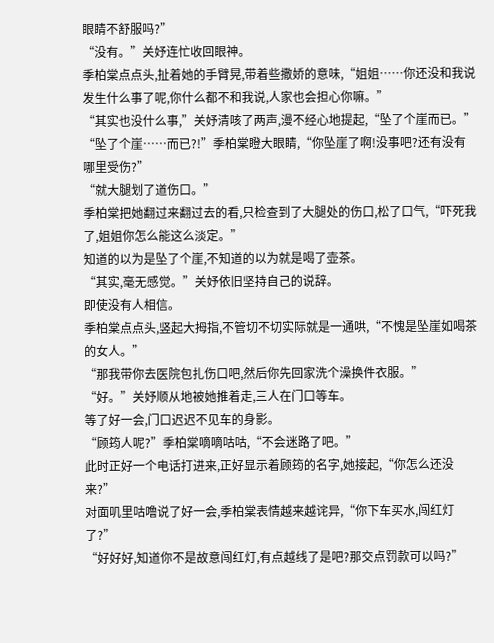眼睛不舒服吗?”
“没有。”关妤连忙收回眼神。
季柏棠点点头,扯着她的手臂晃,带着些撒娇的意味,“姐姐……你还没和我说发生什么事了呢,你什么都不和我说,人家也会担心你嘛。”
“其实也没什么事,”关妤清咳了两声,漫不经心地提起,“坠了个崖而已。”
“坠了个崖……而已?!”季柏棠瞪大眼睛,“你坠崖了啊!没事吧?还有没有哪里受伤?”
“就大腿划了道伤口。”
季柏棠把她翻过来翻过去的看,只检查到了大腿处的伤口,松了口气,“吓死我了,姐姐你怎么能这么淡定。”
知道的以为是坠了个崖,不知道的以为就是喝了壶茶。
“其实,毫无感觉。”关妤依旧坚持自己的说辞。
即使没有人相信。
季柏棠点点头,竖起大拇指,不管切不切实际就是一通哄,“不愧是坠崖如喝茶的女人。”
“那我带你去医院包扎伤口吧,然后你先回家洗个澡换件衣服。”
“好。”关妤顺从地被她推着走,三人在门口等车。
等了好一会,门口迟迟不见车的身影。
“顾筠人呢?”季柏棠嘀嘀咕咕,“不会迷路了吧。”
此时正好一个电话打进来,正好显示着顾筠的名字,她接起,“你怎么还没来?”
对面叽里咕噜说了好一会,季柏棠表情越来越诧异,“你下车买水,闯红灯了?”
“好好好,知道你不是故意闯红灯,有点越线了是吧?那交点罚款可以吗?”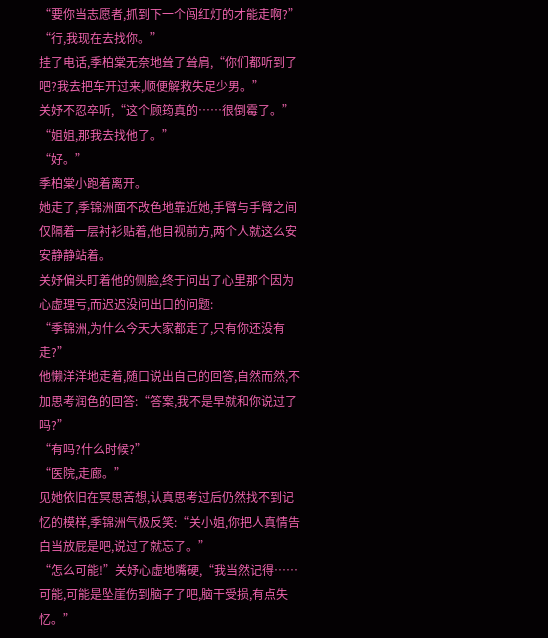“要你当志愿者,抓到下一个闯红灯的才能走啊?”
“行,我现在去找你。”
挂了电话,季柏棠无奈地耸了耸肩,“你们都听到了吧?我去把车开过来,顺便解救失足少男。”
关妤不忍卒听,“这个顾筠真的……很倒霉了。”
“姐姐,那我去找他了。”
“好。”
季柏棠小跑着离开。
她走了,季锦洲面不改色地靠近她,手臂与手臂之间仅隔着一层衬衫贴着,他目视前方,两个人就这么安安静静站着。
关妤偏头盯着他的侧脸,终于问出了心里那个因为心虚理亏,而迟迟没问出口的问题:
“季锦洲,为什么今天大家都走了,只有你还没有走?”
他懒洋洋地走着,随口说出自己的回答,自然而然,不加思考润色的回答:“答案,我不是早就和你说过了吗?”
“有吗?什么时候?”
“医院,走廊。”
见她依旧在冥思苦想,认真思考过后仍然找不到记忆的模样,季锦洲气极反笑:“关小姐,你把人真情告白当放屁是吧,说过了就忘了。”
“怎么可能!”关妤心虚地嘴硬,“我当然记得……可能,可能是坠崖伤到脑子了吧,脑干受损,有点失忆。”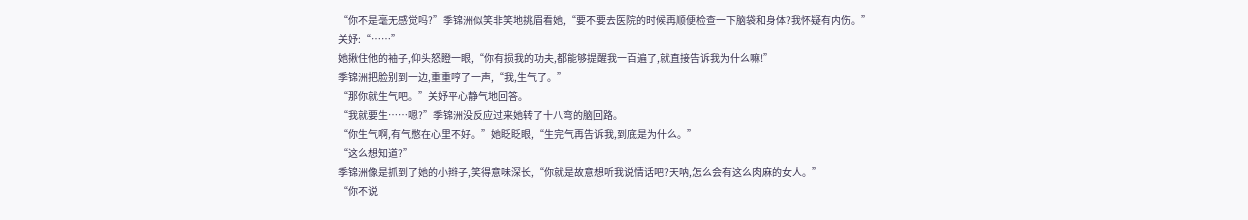“你不是毫无感觉吗?”季锦洲似笑非笑地挑眉看她,“要不要去医院的时候再顺便检查一下脑袋和身体?我怀疑有内伤。”
关妤:“……”
她揪住他的袖子,仰头怒瞪一眼,“你有损我的功夫,都能够提醒我一百遍了,就直接告诉我为什么嘛!”
季锦洲把脸别到一边,重重哼了一声,“我,生气了。”
“那你就生气吧。”关妤平心静气地回答。
“我就要生……嗯?”季锦洲没反应过来她转了十八弯的脑回路。
“你生气啊,有气憋在心里不好。”她眨眨眼,“生完气再告诉我,到底是为什么。”
“这么想知道?”
季锦洲像是抓到了她的小辫子,笑得意味深长,“你就是故意想听我说情话吧?天呐,怎么会有这么肉麻的女人。”
“你不说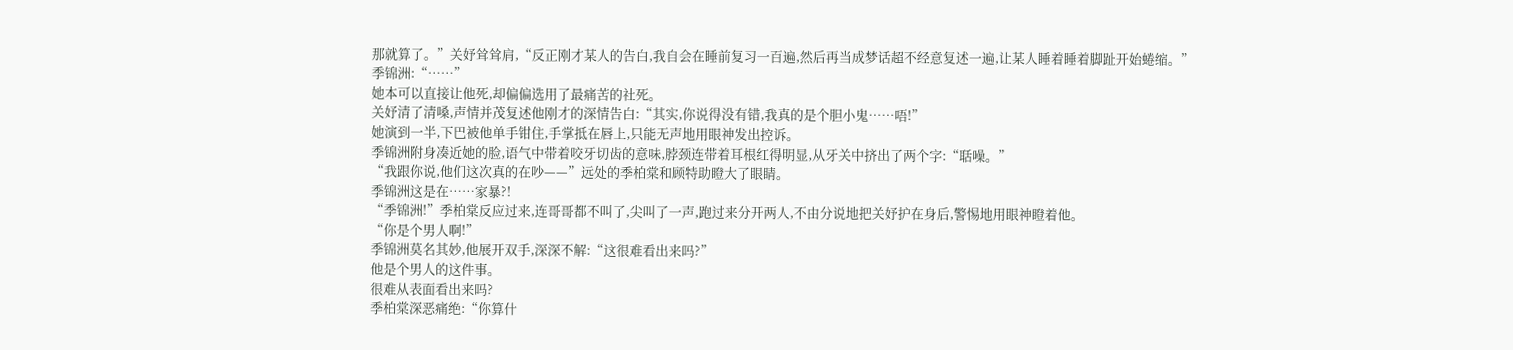那就算了。”关妤耸耸肩,“反正刚才某人的告白,我自会在睡前复习一百遍,然后再当成梦话超不经意复述一遍,让某人睡着睡着脚趾开始蜷缩。”
季锦洲:“……”
她本可以直接让他死,却偏偏选用了最痛苦的社死。
关妤清了清嗓,声情并茂复述他刚才的深情告白:“其实,你说得没有错,我真的是个胆小鬼……唔!”
她演到一半,下巴被他单手钳住,手掌抵在唇上,只能无声地用眼神发出控诉。
季锦洲附身凑近她的脸,语气中带着咬牙切齿的意味,脖颈连带着耳根红得明显,从牙关中挤出了两个字:“聒噪。”
“我跟你说,他们这次真的在吵——”远处的季柏棠和顾特助瞪大了眼睛。
季锦洲这是在……家暴?!
“季锦洲!”季柏棠反应过来,连哥哥都不叫了,尖叫了一声,跑过来分开两人,不由分说地把关妤护在身后,警惕地用眼神瞪着他。
“你是个男人啊!”
季锦洲莫名其妙,他展开双手,深深不解:“这很难看出来吗?”
他是个男人的这件事。
很难从表面看出来吗?
季柏棠深恶痛绝:“你算什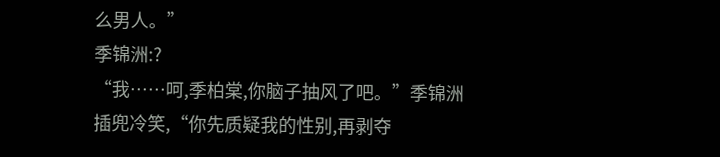么男人。”
季锦洲:?
“我……呵,季柏棠,你脑子抽风了吧。”季锦洲插兜冷笑,“你先质疑我的性别,再剥夺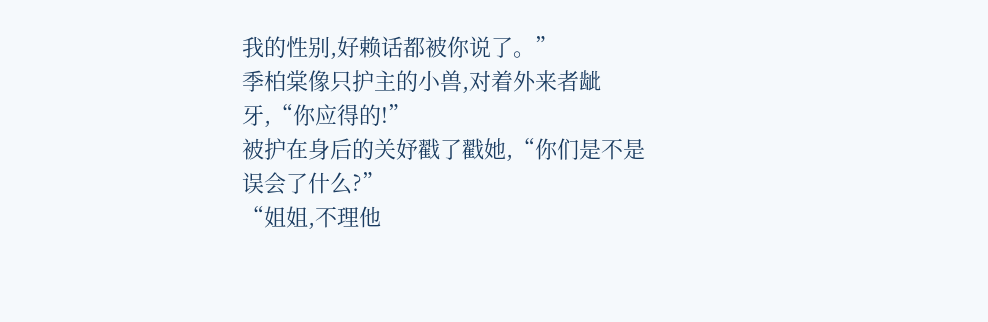我的性别,好赖话都被你说了。”
季柏棠像只护主的小兽,对着外来者龇牙,“你应得的!”
被护在身后的关妤戳了戳她,“你们是不是误会了什么?”
“姐姐,不理他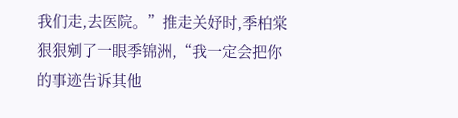我们走,去医院。”推走关妤时,季柏棠狠狠剜了一眼季锦洲,“我一定会把你的事迹告诉其他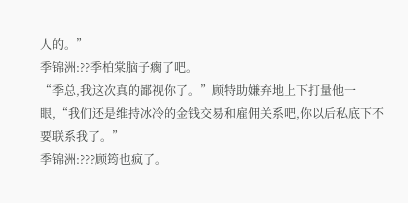人的。”
季锦洲:??季柏棠脑子瘸了吧。
“季总,我这次真的鄙视你了。”顾特助嫌弃地上下打量他一眼,“我们还是维持冰冷的金钱交易和雇佣关系吧,你以后私底下不要联系我了。”
季锦洲:???顾筠也疯了。